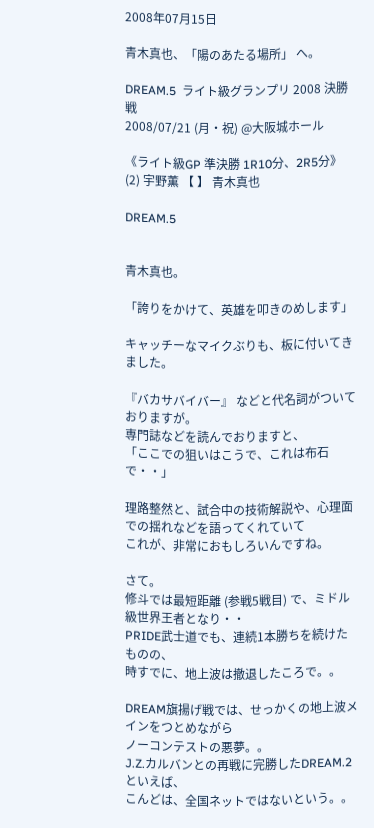2008年07月15日

青木真也、「陽のあたる場所」 へ。

DREAM.5  ライト級グランプリ 2008 決勝戦
2008/07/21 (月・祝) @大阪城ホール

《ライト級GP 準決勝 1R10分、2R5分》
(2) 宇野薫 【 】 青木真也

DREAM.5


青木真也。

「誇りをかけて、英雄を叩きのめします」

キャッチーなマイクぶりも、板に付いてきました。

『バカサバイバー』 などと代名詞がついておりますが。
専門誌などを読んでおりますと、
「ここでの狙いはこうで、これは布石で・・」

理路整然と、試合中の技術解説や、心理面での揺れなどを語ってくれていて
これが、非常におもしろいんですね。

さて。
修斗では最短距離 (参戦5戦目) で、ミドル級世界王者となり・・
PRIDE武士道でも、連続1本勝ちを続けたものの、
時すでに、地上波は撤退したころで。。

DREAM旗揚げ戦では、せっかくの地上波メインをつとめながら
ノーコンテストの悪夢。。
J.Z.カルバンとの再戦に完勝したDREAM.2といえば、
こんどは、全国ネットではないという。。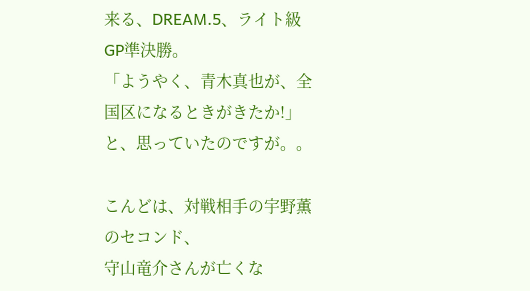来る、DREAM.5、ライト級GP準決勝。
「ようやく、青木真也が、全国区になるときがきたか!」
と、思っていたのですが。。

こんどは、対戦相手の宇野薫のセコンド、
守山竜介さんが亡くな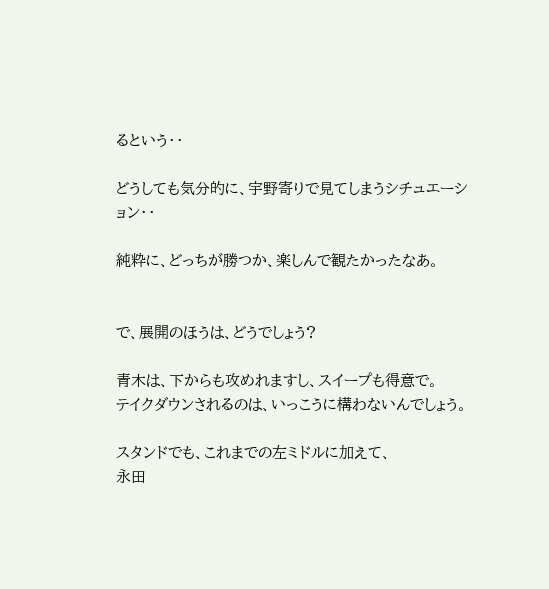るという・・

どうしても気分的に、宇野寄りで見てしまうシチュエーション・・

純粋に、どっちが勝つか、楽しんで観たかったなあ。


で、展開のほうは、どうでしょう?

青木は、下からも攻めれますし、スイープも得意で。
テイクダウンされるのは、いっこうに構わないんでしょう。

スタンドでも、これまでの左ミドルに加えて、
永田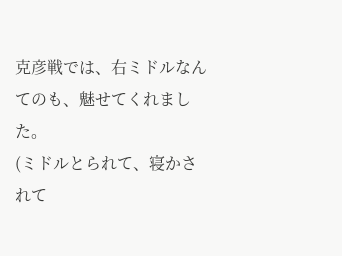克彦戦では、右ミドルなんてのも、魅せてくれました。
(ミドルとられて、寝かされて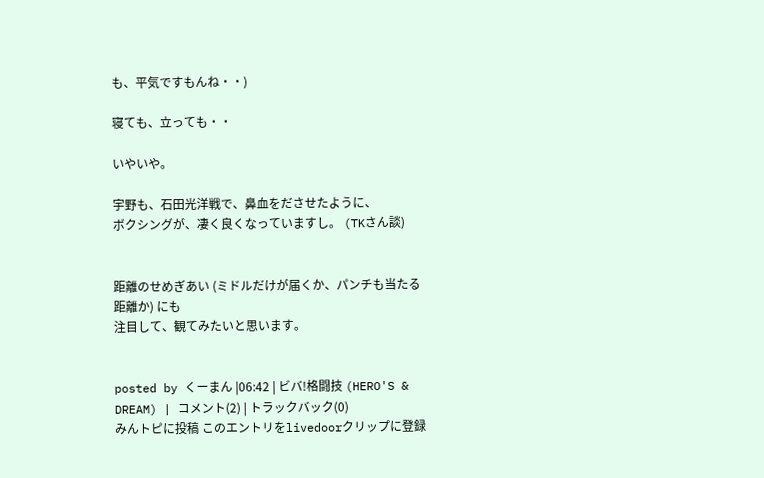も、平気ですもんね・・)

寝ても、立っても・・

いやいや。

宇野も、石田光洋戦で、鼻血をださせたように、
ボクシングが、凄く良くなっていますし。 (TKさん談)


距離のせめぎあい (ミドルだけが届くか、パンチも当たる距離か) にも
注目して、観てみたいと思います。


posted by くーまん |06:42 | ビバ!格闘技 (HERO'S & DREAM) | コメント(2) | トラックバック(0)
みんトピに投稿 このエントリをlivedoorクリップに登録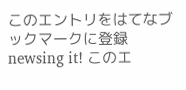このエントリをはてなブックマークに登録 newsing it! このエ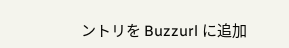ントリを Buzzurl に追加